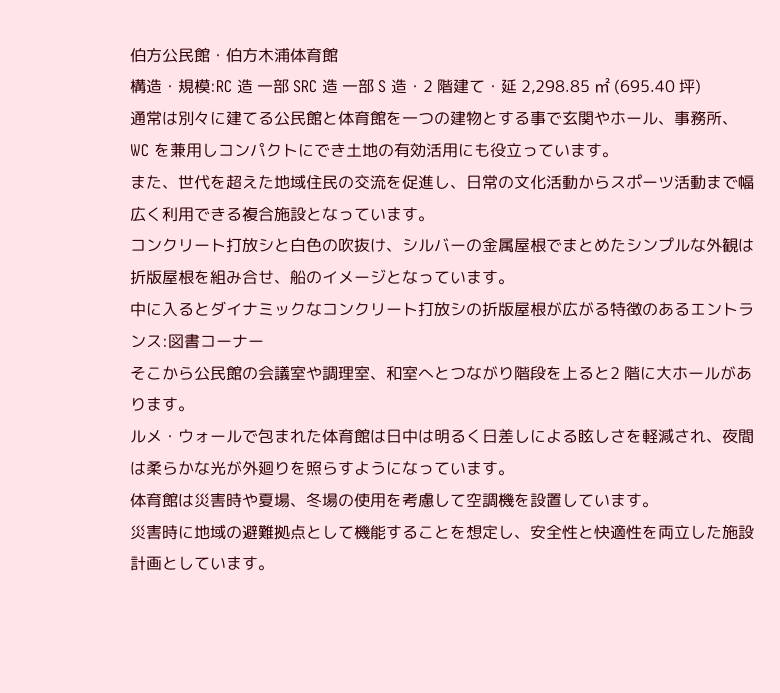伯方公民館・伯方木浦体育館
構造・規模:RC 造 一部 SRC 造 一部 S 造・2 階建て・延 2,298.85 ㎡ (695.40 坪)
通常は別々に建てる公民館と体育館を一つの建物とする事で玄関やホール、事務所、WC を兼用しコンパクトにでき土地の有効活用にも役立っています。
また、世代を超えた地域住民の交流を促進し、日常の文化活動からスポーツ活動まで幅広く利用できる複合施設となっています。
コンクリート打放シと白色の吹抜け、シルバーの金属屋根でまとめたシンプルな外観は 折版屋根を組み合せ、船のイメージとなっています。
中に入るとダイナミックなコンクリート打放シの折版屋根が広がる特徴のあるエントランス:図書コーナー
そこから公民館の会議室や調理室、和室へとつながり階段を上ると2 階に大ホールがあります。
ルメ・ウォールで包まれた体育館は日中は明るく日差しによる眩しさを軽減され、夜間は柔らかな光が外廻りを照らすようになっています。
体育館は災害時や夏場、冬場の使用を考慮して空調機を設置しています。
災害時に地域の避難拠点として機能することを想定し、安全性と快適性を両立した施設計画としています。